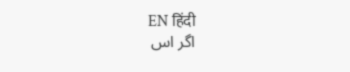EN हिंदी
اگر اس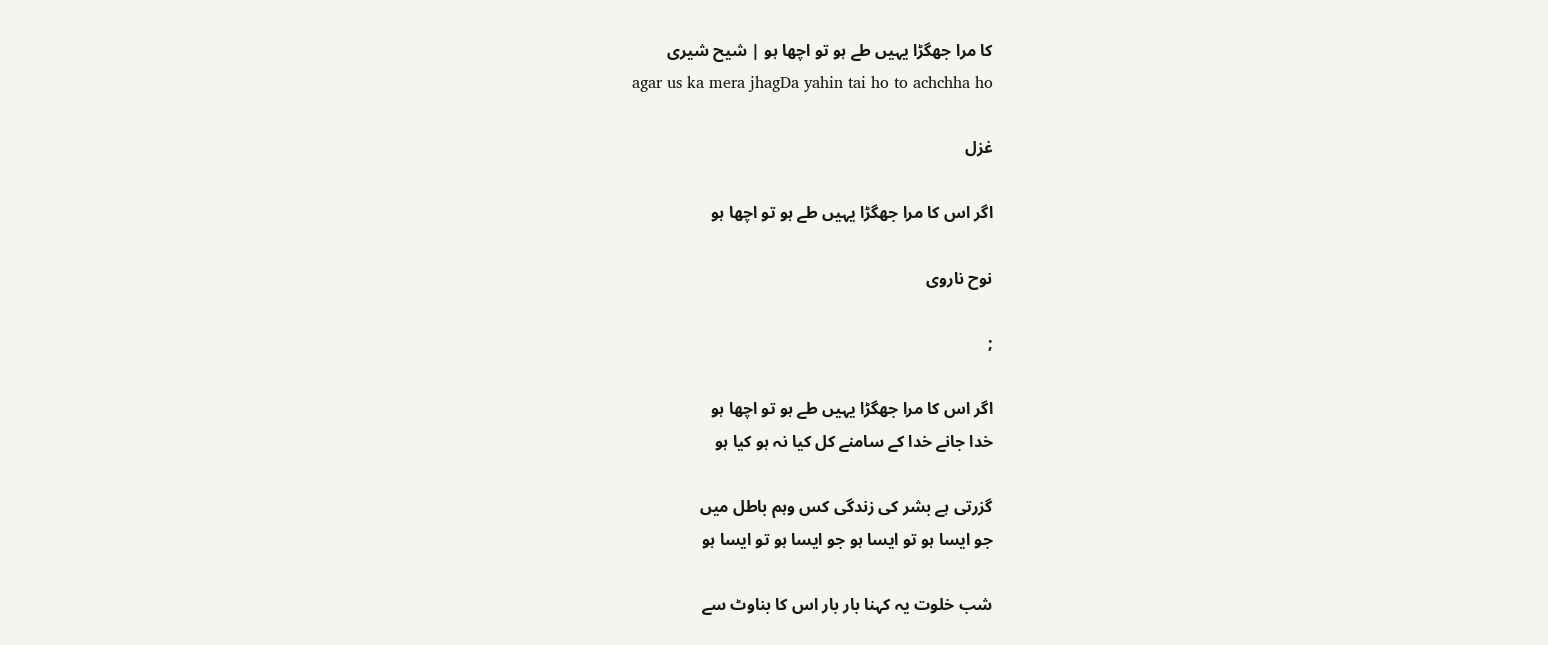کا مرا جھگڑا یہیں طے ہو تو اچھا ہو | شیح شیری
agar us ka mera jhagDa yahin tai ho to achchha ho

غزل

اگر اس کا مرا جھگڑا یہیں طے ہو تو اچھا ہو

نوح ناروی

;

اگر اس کا مرا جھگڑا یہیں طے ہو تو اچھا ہو
خدا جانے خدا کے سامنے کل کیا نہ ہو کیا ہو

گزرتی ہے بشر کی زندگی کس وہم باطل میں
جو ایسا ہو تو ایسا ہو جو ایسا ہو تو ایسا ہو

شب خلوت یہ کہنا بار بار اس کا بناوٹ سے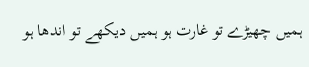ہمیں چھیڑے تو غارت ہو ہمیں دیکھے تو اندھا ہو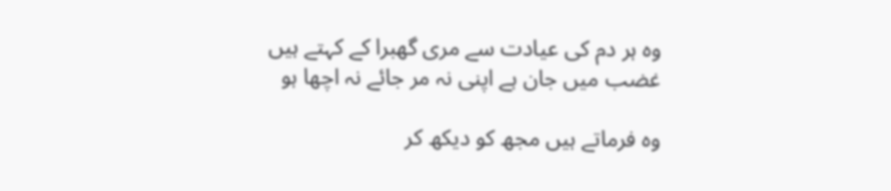وہ ہر دم کی عیادت سے مری گھبرا کے کہتے ہیں
غضب میں جان ہے اپنی نہ مر جائے نہ اچھا ہو

وہ فرماتے ہیں مجھ کو دیکھ کر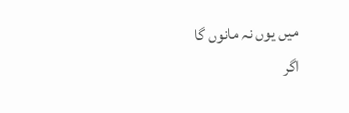میں یوں نہ مانوں گا
اگر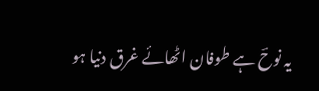یہ نوحؔ ہے طوفان اٹھائے غرق دنیا ہو